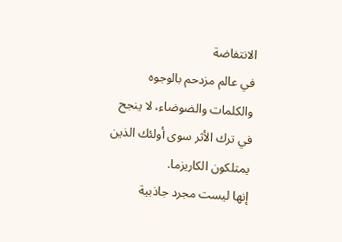الانتفاضة
في عالم مزدحم بالوجوه والكلمات والضوضاء، لا ينجح في ترك الأثر سوى أولئك الذين يمتلكون الكاريزما.
إنها ليست مجرد جاذبية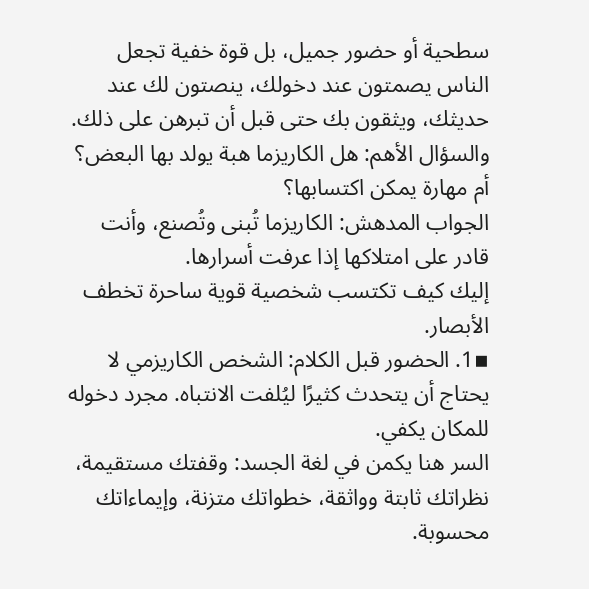سطحية أو حضور جميل، بل قوة خفية تجعل الناس يصمتون عند دخولك، ينصتون لك عند حديثك، ويثقون بك حتى قبل أن تبرهن على ذلك.
والسؤال الأهم: هل الكاريزما هبة يولد بها البعض؟
أم مهارة يمكن اكتسابها؟
الجواب المدهش: الكاريزما تُبنى وتُصنع، وأنت قادر على امتلاكها إذا عرفت أسرارها.
إليك كيف تكتسب شخصية قوية ساحرة تخطف الأبصار.
▪1. الحضور قبل الكلام: الشخص الكاريزمي لا يحتاج أن يتحدث كثيرًا ليُلفت الانتباه. مجرد دخوله للمكان يكفي.
السر هنا يكمن في لغة الجسد: وقفتك مستقيمة، نظراتك ثابتة وواثقة، خطواتك متزنة، وإيماءاتك محسوبة.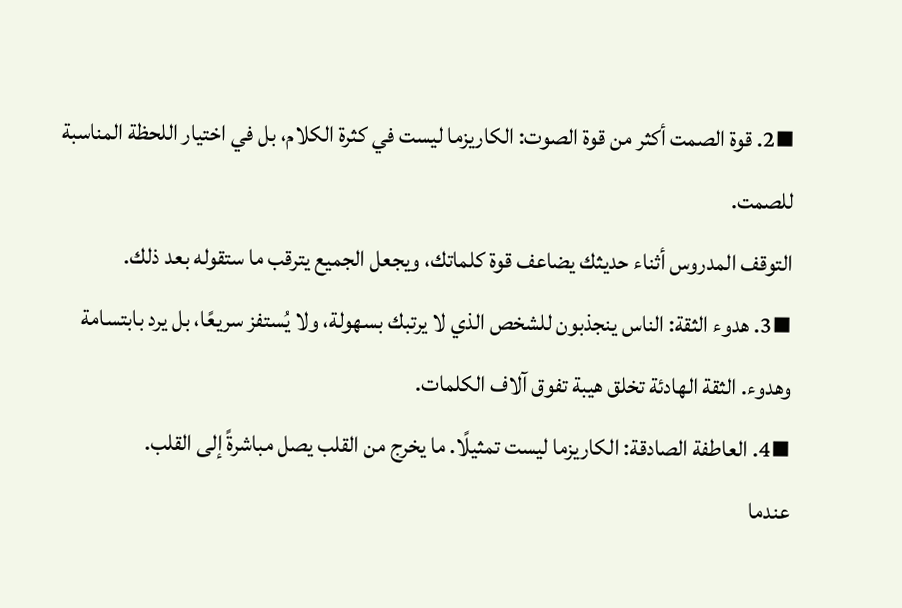▪2. قوة الصمت أكثر من قوة الصوت: الكاريزما ليست في كثرة الكلام، بل في اختيار اللحظة المناسبة للصمت.
التوقف المدروس أثناء حديثك يضاعف قوة كلماتك، ويجعل الجميع يترقب ما ستقوله بعد ذلك.
▪3. هدوء الثقة: الناس ينجذبون للشخص الذي لا يرتبك بسهولة، ولا يُستفز سريعًا، بل يرد بابتسامة وهدوء. الثقة الهادئة تخلق هيبة تفوق آلاف الكلمات.
▪4. العاطفة الصادقة: الكاريزما ليست تمثيلًا. ما يخرج من القلب يصل مباشرةً إلى القلب.
عندما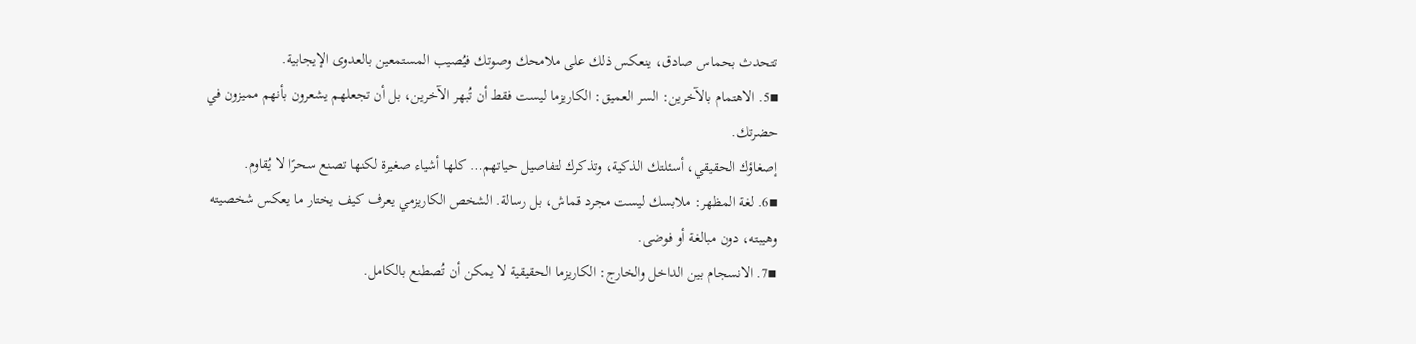تتحدث بحماس صادق، ينعكس ذلك على ملامحك وصوتك فيُصيب المستمعين بالعدوى الإيجابية.
▪5. الاهتمام بالآخرين: السر العميق: الكاريزما ليست فقط أن تُبهر الآخرين، بل أن تجعلهم يشعرون بأنهم مميزون في حضرتك.
إصغاؤك الحقيقي، أسئلتك الذكية، وتذكرك لتفاصيل حياتهم… كلها أشياء صغيرة لكنها تصنع سحرًا لا يُقاوم.
▪6. لغة المظهر: ملابسك ليست مجرد قماش، بل رسالة. الشخص الكاريزمي يعرف كيف يختار ما يعكس شخصيته وهيبته، دون مبالغة أو فوضى.
▪7. الانسجام بين الداخل والخارج: الكاريزما الحقيقية لا يمكن أن تُصطنع بالكامل.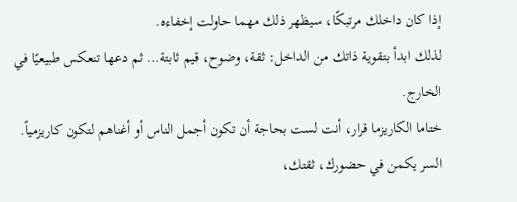إذا كان داخلك مرتبكًا، سيظهر ذلك مهما حاولت إخفاءه.
لذلك ابدأ بتقوية ذاتك من الداخل: ثقة، وضوح، قيم ثابتة… ثم دعها تنعكس طبيعيًا في الخارج.
ختاما الكاريزما قرار، أنت لست بحاجة أن تكون أجمل الناس أو أغناهم لتكون كاريزمياً.
السر يكمن في حضورك، ثقتك،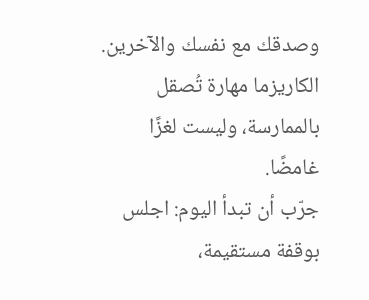وصدقك مع نفسك والآخرين.
الكاريزما مهارة تُصقل بالممارسة، وليست لغزًا غامضًا.
جرّب أن تبدأ اليوم: اجلس بوقفة مستقيمة،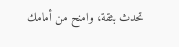تحدث بثقة، وامنح من أمامك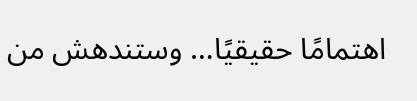اهتمامًا حقيقيًا… وستندهش من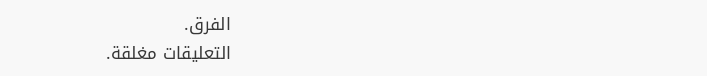الفرق.
التعليقات مغلقة.